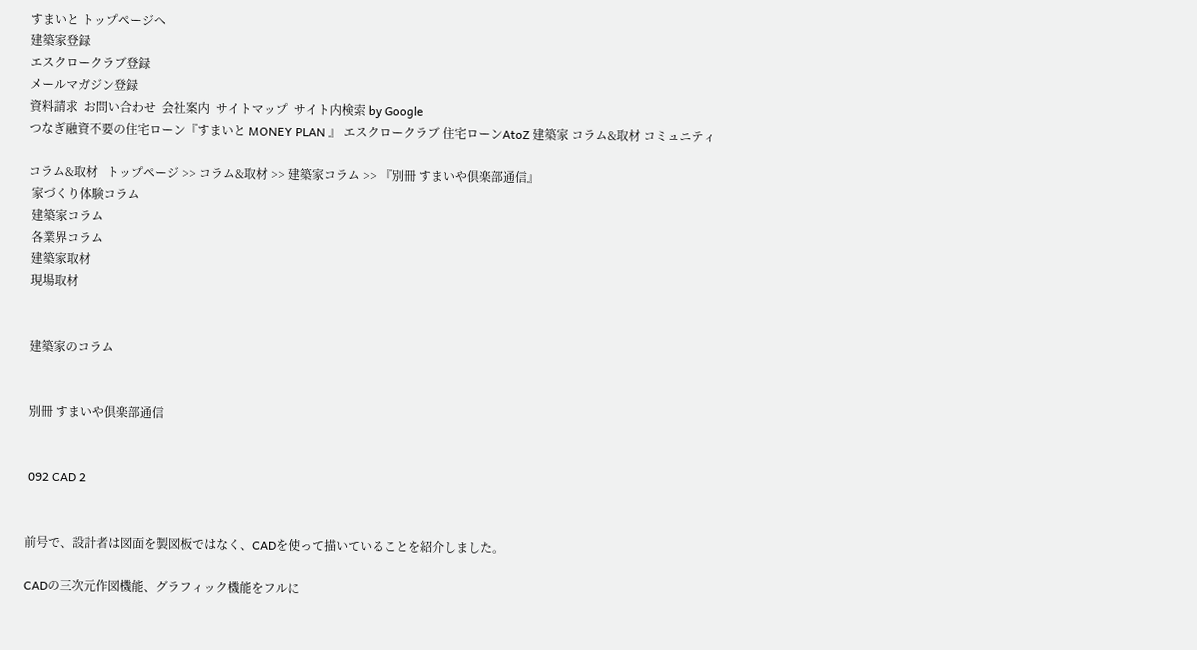すまいと トップページへ
建築家登録
エスクロークラブ登録
メールマガジン登録
資料請求  お問い合わせ  会社案内  サイトマップ  サイト内検索 by Google
つなぎ融資不要の住宅ローン『すまいと MONEY PLAN 』 エスクロークラブ 住宅ローンAtoZ 建築家 コラム&取材 コミュニティ

コラム&取材   トップページ >> コラム&取材 >> 建築家コラム >> 『別冊 すまいや倶楽部通信』
 家づくり体験コラム
 建築家コラム
 各業界コラム
 建築家取材
 現場取材


 建築家のコラム


 別冊 すまいや倶楽部通信


 092 CAD 2


前号で、設計者は図面を製図板ではなく、CADを使って描いていることを紹介しました。

CADの三次元作図機能、グラフィック機能をフルに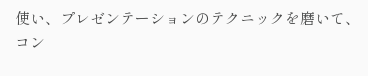使い、プレゼンテーションのテクニックを磨いて、
コン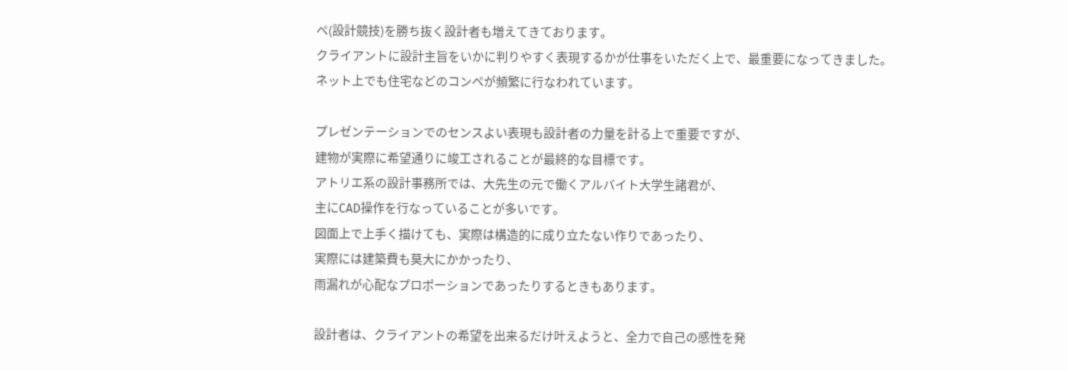ペ(設計競技)を勝ち抜く設計者も増えてきております。
クライアントに設計主旨をいかに判りやすく表現するかが仕事をいただく上で、最重要になってきました。
ネット上でも住宅などのコンペが頻繁に行なわれています。

プレゼンテーションでのセンスよい表現も設計者の力量を計る上で重要ですが、
建物が実際に希望通りに竣工されることが最終的な目標です。
アトリエ系の設計事務所では、大先生の元で働くアルバイト大学生諸君が、
主にCAD操作を行なっていることが多いです。
図面上で上手く描けても、実際は構造的に成り立たない作りであったり、
実際には建築費も莫大にかかったり、
雨漏れが心配なプロポーションであったりするときもあります。

設計者は、クライアントの希望を出来るだけ叶えようと、全力で自己の感性を発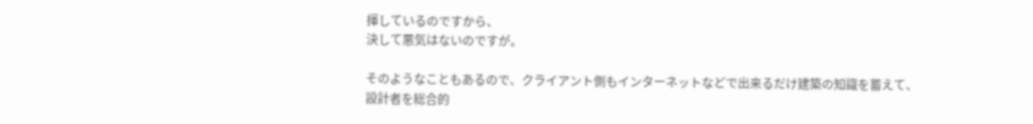揮しているのですから、
決して悪気はないのですが。

そのようなこともあるので、クライアント側もインターネットなどで出来るだけ建築の知識を蓄えて、
設計者を総合的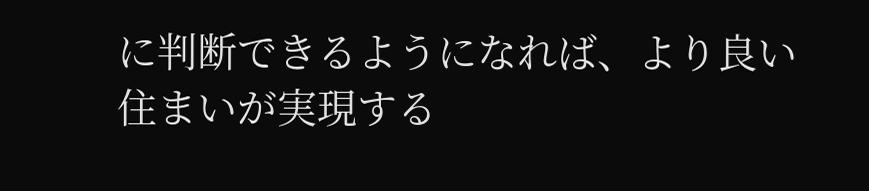に判断できるようになれば、より良い住まいが実現する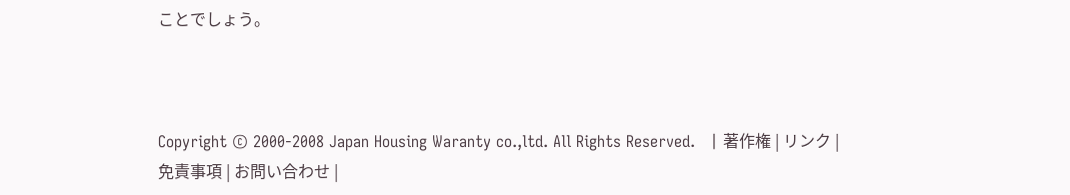ことでしょう。



Copyright © 2000-2008 Japan Housing Waranty co.,ltd. All Rights Reserved.   | 著作権 | リンク | 免責事項 | お問い合わせ |